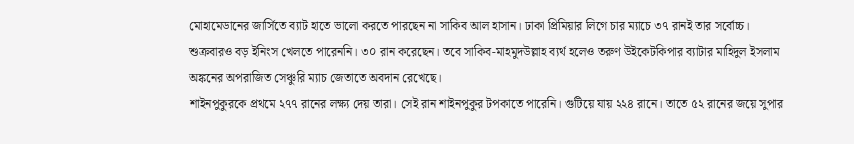মোহামেডানের জার্সিতে ব্যাট হাতে ভালো করতে পারছেন না সাকিব আল হাসান। ঢাকা প্রিমিয়ার লিগে চার ম্যাচে ৩৭ রানই তার সর্বোচ্চ। শুক্রবারও বড় ইনিংস খেলতে পারেননি। ৩০ রান করেছেন। তবে সাকিব-মাহমুদউল্লাহ ব্যর্থ হলেও তরুণ উইকেটকিপার ব্যাটার মাহিদুল ইসলাম অঙ্কনের অপরাজিত সেঞ্চুরি ম্যাচ জেতাতে অবদান রেখেছে।
শাইনপুকুরকে প্রথমে ২৭৭ রানের লক্ষ্য দেয় তারা। সেই রান শাইনপুকুর টপকাতে পারেনি। গুটিয়ে যায় ২২৪ রানে। তাতে ৫২ রানের জয়ে সুপার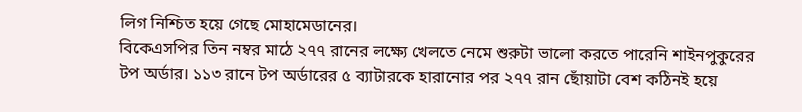লিগ নিশ্চিত হয়ে গেছে মোহামেডানের।
বিকেএসপির তিন নম্বর মাঠে ২৭৭ রানের লক্ষ্যে খেলতে নেমে শুরুটা ভালো করতে পারেনি শাইনপুকুরের টপ অর্ডার। ১১৩ রানে টপ অর্ডারের ৫ ব্যাটারকে হারানোর পর ২৭৭ রান ছোঁয়াটা বেশ কঠিনই হয়ে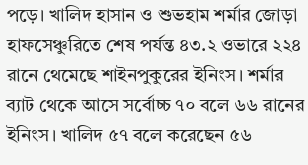পড়ে। খালিদ হাসান ও শুভহাম শর্মার জোড়া হাফসেঞ্চুরিতে শেষ পর্যন্ত ৪৩.২ ওভারে ২২৪ রানে থেমেছে শাইনপুকুরের ইনিংস। শর্মার ব্যাট থেকে আসে সর্বোচ্চ ৭০ বলে ৬৬ রানের ইনিংস। খালিদ ৫৭ বলে করেছেন ৫৬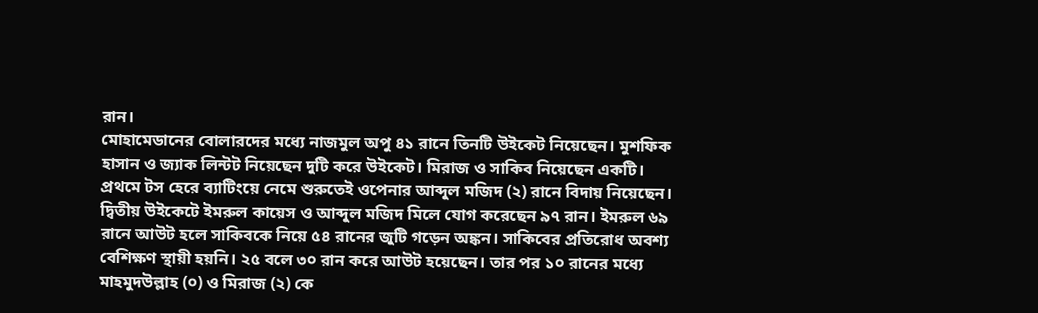রান।
মোহামেডানের বোলারদের মধ্যে নাজমুল অপু ৪১ রানে তিনটি উইকেট নিয়েছেন। মুশফিক হাসান ও জ্যাক লিন্টট নিয়েছেন দুটি করে উইকেট। মিরাজ ও সাকিব নিয়েছেন একটি।
প্রথমে টস হেরে ব্যাটিংয়ে নেমে শুরুতেই ওপেনার আব্দুল মজিদ (২) রানে বিদায় নিয়েছেন। দ্বিতীয় উইকেটে ইমরুল কায়েস ও আব্দুল মজিদ মিলে যোগ করেছেন ৯৭ রান। ইমরুল ৬৯ রানে আউট হলে সাকিবকে নিয়ে ৫৪ রানের জুটি গড়েন অঙ্কন। সাকিবের প্রতিরোধ অবশ্য বেশিক্ষণ স্থায়ী হয়নি। ২৫ বলে ৩০ রান করে আউট হয়েছেন। তার পর ১০ রানের মধ্যে মাহমুদউল্লাহ (০) ও মিরাজ (২) কে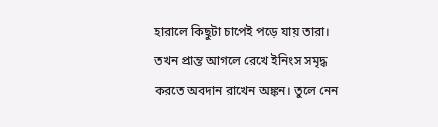হারালে কিছুটা চাপেই পড়ে যায় তারা।
তখন প্রান্ত আগলে রেখে ইনিংস সমৃদ্ধ করতে অবদান রাখেন অঙ্কন। তুলে নেন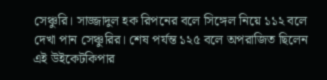সেঞ্চুরি। সাজ্জাদুল হক রিপনের বলে সিঙ্গেল নিয়ে ১১২ বলে দেখা পান সেঞ্চুরির। শেষ পর্যন্ত ১২৫ বলে অপরাজিত ছিলেন এই উইকেটকিপার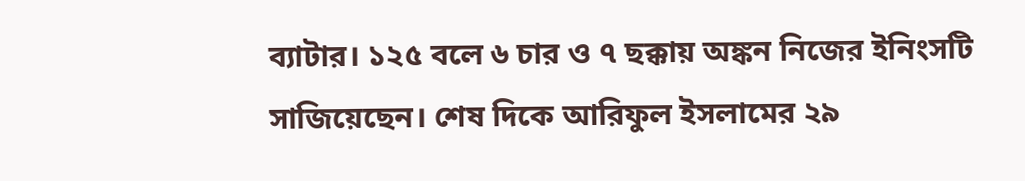ব্যাটার। ১২৫ বলে ৬ চার ও ৭ ছক্কায় অঙ্কন নিজের ইনিংসটি সাজিয়েছেন। শেষ দিকে আরিফুল ইসলামের ২৯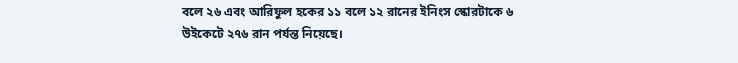বলে ২৬ এবং আরিফুল হকের ১১ বলে ১২ রানের ইনিংস স্কোরটাকে ৬ উইকেটে ২৭৬ রান পর্যন্ত নিয়েছে।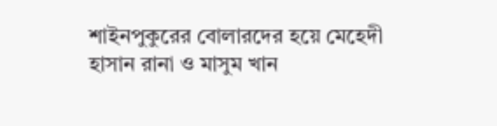শাইনপুকুরের বোলারদের হয়ে মেহেদী হাসান রানা ও মাসুম খান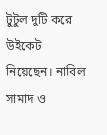টুটুল দুটি করে উইকেট নিয়েছেন। নাবিল সামাদ ও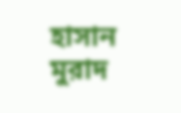হাসান মুরাদ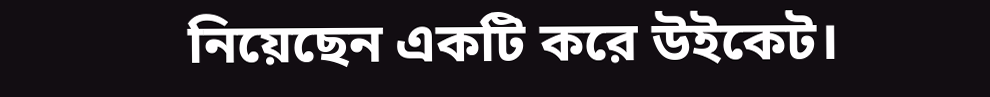নিয়েছেন একটি করে উইকেট।